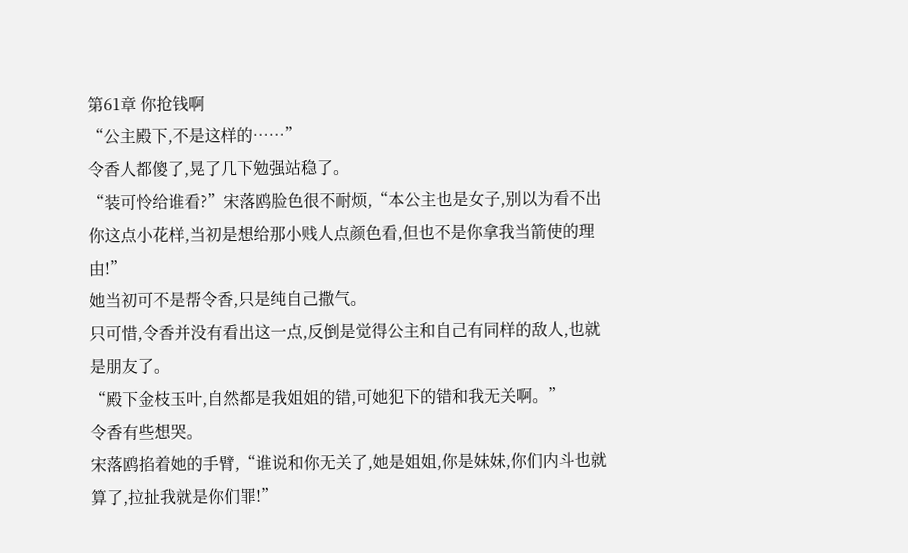第61章 你抢钱啊
“公主殿下,不是这样的……”
令香人都傻了,晃了几下勉强站稳了。
“装可怜给谁看?”宋落鸥脸色很不耐烦,“本公主也是女子,别以为看不出你这点小花样,当初是想给那小贱人点颜色看,但也不是你拿我当箭使的理由!”
她当初可不是帮令香,只是纯自己撒气。
只可惜,令香并没有看出这一点,反倒是觉得公主和自己有同样的敌人,也就是朋友了。
“殿下金枝玉叶,自然都是我姐姐的错,可她犯下的错和我无关啊。”
令香有些想哭。
宋落鸥掐着她的手臂,“谁说和你无关了,她是姐姐,你是妹妹,你们内斗也就算了,拉扯我就是你们罪!”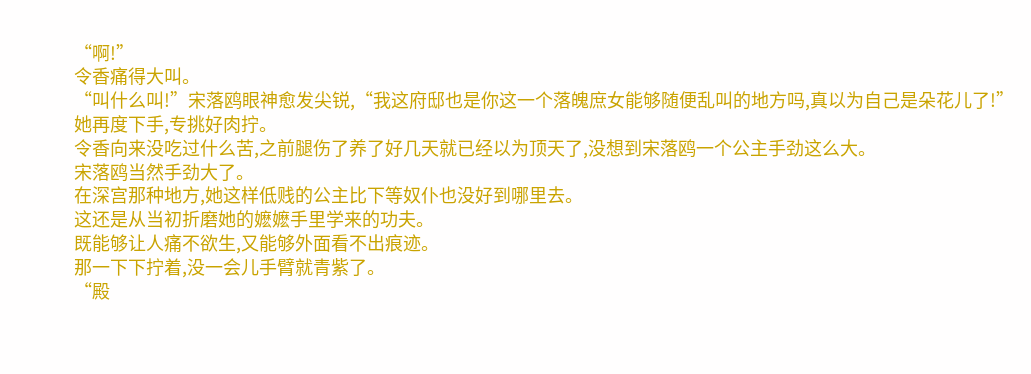“啊!”
令香痛得大叫。
“叫什么叫!”宋落鸥眼神愈发尖锐,“我这府邸也是你这一个落魄庶女能够随便乱叫的地方吗,真以为自己是朵花儿了!”
她再度下手,专挑好肉拧。
令香向来没吃过什么苦,之前腿伤了养了好几天就已经以为顶天了,没想到宋落鸥一个公主手劲这么大。
宋落鸥当然手劲大了。
在深宫那种地方,她这样低贱的公主比下等奴仆也没好到哪里去。
这还是从当初折磨她的嬷嬷手里学来的功夫。
既能够让人痛不欲生,又能够外面看不出痕迹。
那一下下拧着,没一会儿手臂就青紫了。
“殿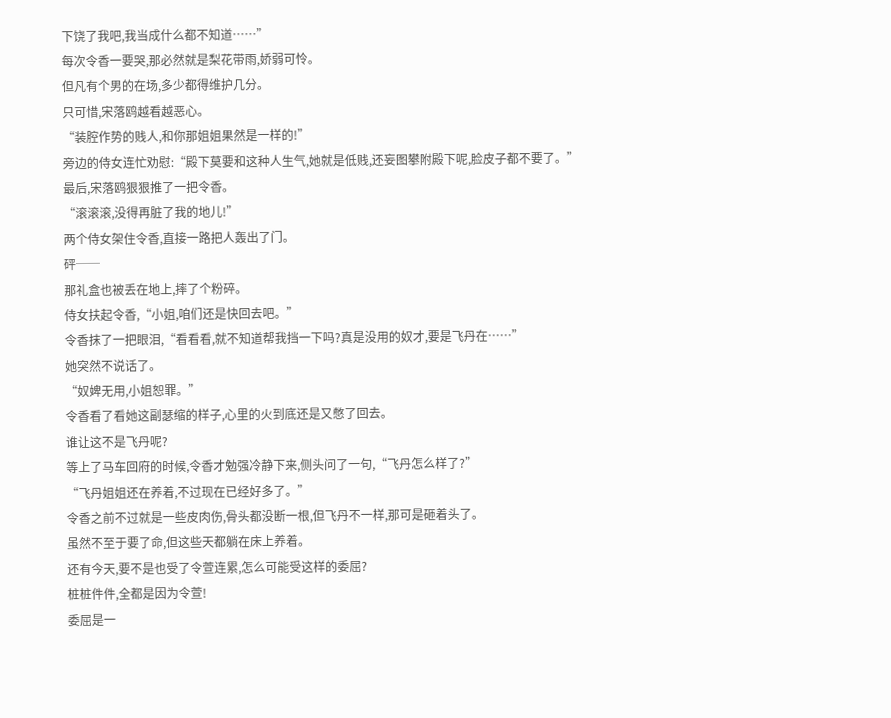下饶了我吧,我当成什么都不知道……”
每次令香一要哭,那必然就是梨花带雨,娇弱可怜。
但凡有个男的在场,多少都得维护几分。
只可惜,宋落鸥越看越恶心。
“装腔作势的贱人,和你那姐姐果然是一样的!”
旁边的侍女连忙劝慰:“殿下莫要和这种人生气,她就是低贱,还妄图攀附殿下呢,脸皮子都不要了。”
最后,宋落鸥狠狠推了一把令香。
“滚滚滚,没得再脏了我的地儿!”
两个侍女架住令香,直接一路把人轰出了门。
砰──
那礼盒也被丢在地上,摔了个粉碎。
侍女扶起令香,“小姐,咱们还是快回去吧。”
令香抹了一把眼泪,“看看看,就不知道帮我挡一下吗?真是没用的奴才,要是飞丹在……”
她突然不说话了。
“奴婢无用,小姐恕罪。”
令香看了看她这副瑟缩的样子,心里的火到底还是又憋了回去。
谁让这不是飞丹呢?
等上了马车回府的时候,令香才勉强冷静下来,侧头问了一句,“飞丹怎么样了?”
“飞丹姐姐还在养着,不过现在已经好多了。”
令香之前不过就是一些皮肉伤,骨头都没断一根,但飞丹不一样,那可是砸着头了。
虽然不至于要了命,但这些天都躺在床上养着。
还有今天,要不是也受了令萱连累,怎么可能受这样的委屈?
桩桩件件,全都是因为令萱!
委屈是一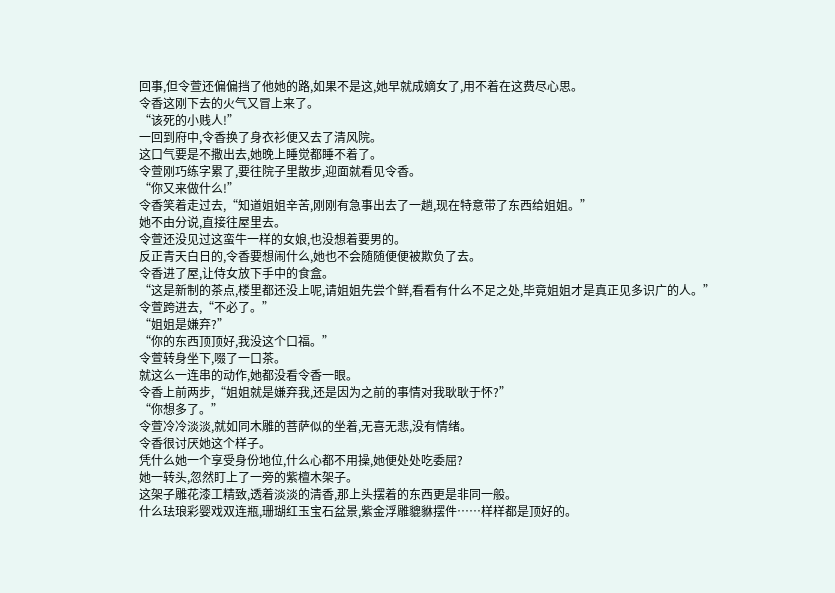回事,但令萱还偏偏挡了他她的路,如果不是这,她早就成嫡女了,用不着在这费尽心思。
令香这刚下去的火气又冒上来了。
“该死的小贱人!”
一回到府中,令香换了身衣衫便又去了清风院。
这口气要是不撒出去,她晚上睡觉都睡不着了。
令萱刚巧练字累了,要往院子里散步,迎面就看见令香。
“你又来做什么!”
令香笑着走过去,“知道姐姐辛苦,刚刚有急事出去了一趟,现在特意带了东西给姐姐。”
她不由分说,直接往屋里去。
令萱还没见过这蛮牛一样的女娘,也没想着要男的。
反正青天白日的,令香要想闹什么,她也不会随随便便被欺负了去。
令香进了屋,让侍女放下手中的食盒。
“这是新制的茶点,楼里都还没上呢,请姐姐先尝个鲜,看看有什么不足之处,毕竟姐姐才是真正见多识广的人。”
令萱跨进去,“不必了。”
“姐姐是嫌弃?”
“你的东西顶顶好,我没这个口福。”
令萱转身坐下,啜了一口茶。
就这么一连串的动作,她都没看令香一眼。
令香上前两步,“姐姐就是嫌弃我,还是因为之前的事情对我耿耿于怀?”
“你想多了。”
令萱冷冷淡淡,就如同木雕的菩萨似的坐着,无喜无悲,没有情绪。
令香很讨厌她这个样子。
凭什么她一个享受身份地位,什么心都不用操,她便处处吃委屈?
她一转头,忽然盯上了一旁的紫檀木架子。
这架子雕花漆工精致,透着淡淡的清香,那上头摆着的东西更是非同一般。
什么珐琅彩婴戏双连瓶,珊瑚红玉宝石盆景,紫金浮雕貔貅摆件……样样都是顶好的。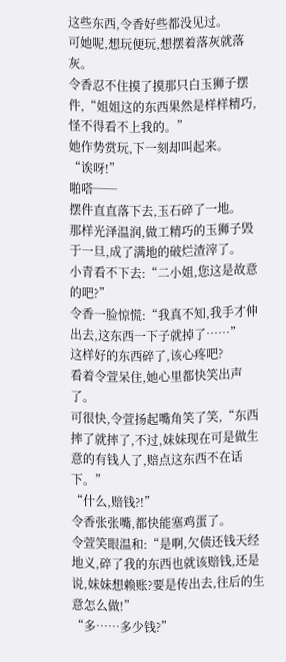这些东西,令香好些都没见过。
可她呢,想玩便玩,想摆着落灰就落灰。
令香忍不住摸了摸那只白玉狮子摆件,“姐姐这的东西果然是样样精巧,怪不得看不上我的。”
她作势赏玩,下一刻却叫起来。
“诶呀!”
啪嗒──
摆件直直落下去,玉石碎了一地。
那样光泽温润,做工精巧的玉狮子毁于一旦,成了满地的破烂渣滓了。
小青看不下去:“二小姐,您这是故意的吧?”
令香一脸惊慌:“我真不知,我手才伸出去,这东西一下子就掉了……”
这样好的东西碎了,该心疼吧?
看着令萱呆住,她心里都快笑出声了。
可很快,令萱扬起嘴角笑了笑,“东西摔了就摔了,不过,妹妹现在可是做生意的有钱人了,赔点这东西不在话下。”
“什么,赔钱?!”
令香张张嘴,都快能塞鸡蛋了。
令萱笑眼温和:“是啊,欠债还钱天经地义,碎了我的东西也就该赔钱,还是说,妹妹想赖账?要是传出去,往后的生意怎么做!”
“多……多少钱?”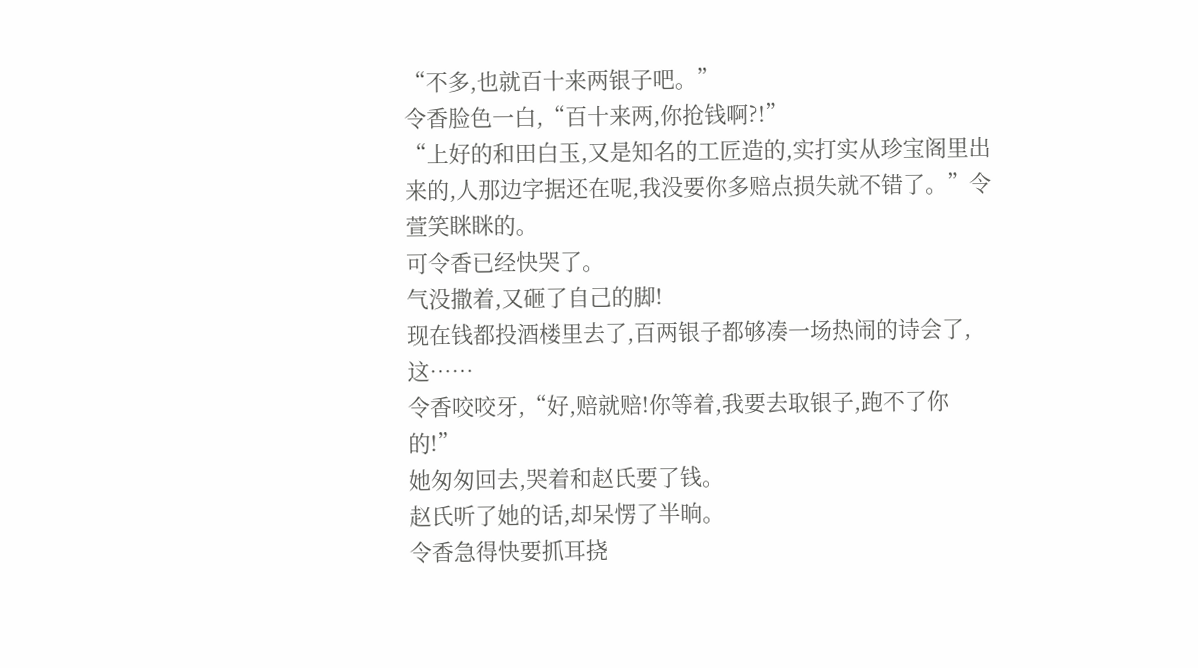“不多,也就百十来两银子吧。”
令香脸色一白,“百十来两,你抢钱啊?!”
“上好的和田白玉,又是知名的工匠造的,实打实从珍宝阁里出来的,人那边字据还在呢,我没要你多赔点损失就不错了。”令萱笑眯眯的。
可令香已经快哭了。
气没撒着,又砸了自己的脚!
现在钱都投酒楼里去了,百两银子都够凑一场热闹的诗会了,这……
令香咬咬牙,“好,赔就赔!你等着,我要去取银子,跑不了你的!”
她匆匆回去,哭着和赵氏要了钱。
赵氏听了她的话,却呆愣了半晌。
令香急得快要抓耳挠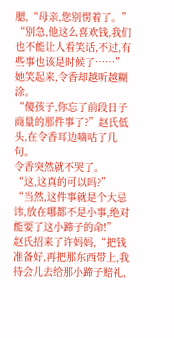腮,“母亲,您别愣着了。”
“别急,他这么喜欢钱,我们也不能让人看笑话,不过,有些事也该是时候了……”
她笑起来,令香却越听越糊涂。
“傻孩子,你忘了前段日子商量的那件事了?”赵氏低头,在令香耳边嘀咕了几句。
令香突然就不哭了。
“这,这真的可以吗?”
“当然,这件事就是个大忌讳,放在哪都不是小事,绝对能要了这小蹄子的命!”
赵氏招来了许妈妈,“把钱准备好,再把那东西带上,我待会儿去给那小蹄子赔礼,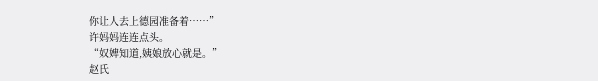你让人去上德园准备着……”
许妈妈连连点头。
“奴婢知道,姨娘放心就是。”
赵氏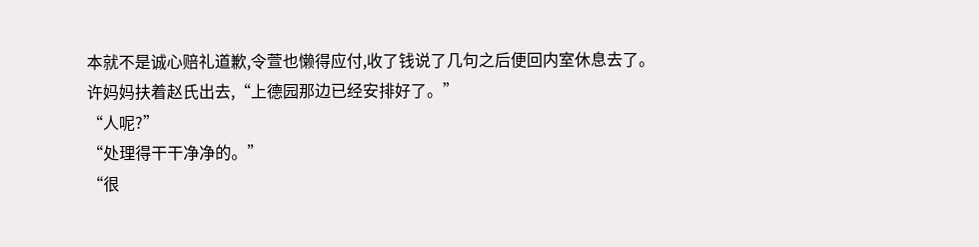本就不是诚心赔礼道歉,令萱也懒得应付,收了钱说了几句之后便回内室休息去了。
许妈妈扶着赵氏出去,“上德园那边已经安排好了。”
“人呢?”
“处理得干干净净的。”
“很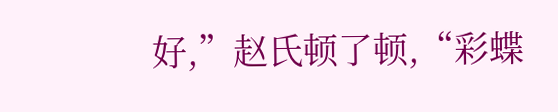好,”赵氏顿了顿,“彩蝶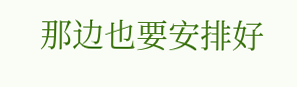那边也要安排好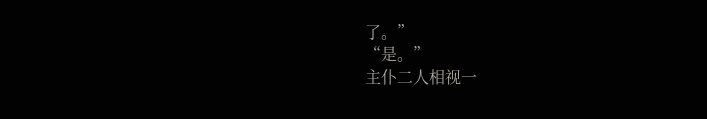了。”
“是。”
主仆二人相视一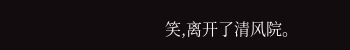笑,离开了清风院。